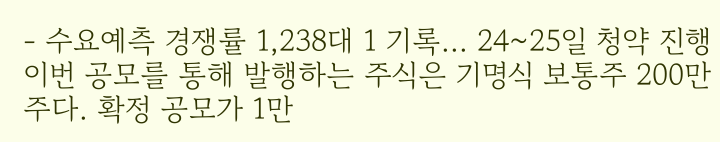- 수요예측 경쟁률 1,238대 1 기록... 24~25일 청약 진행
이번 공모를 통해 발행하는 주식은 기명식 보통주 200만 주다. 확정 공모가 1만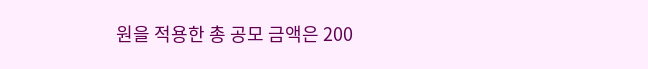원을 적용한 총 공모 금액은 200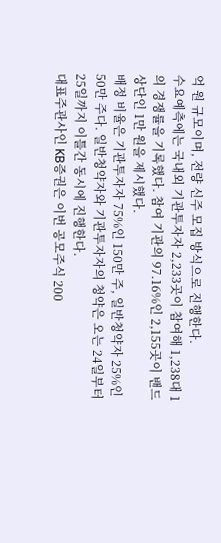억 원 규모이며, 전량 신주 모집 방식으로 진행한다.
수요예측에는 국내외 기관투자자 2,233곳이 참여해 1,238대 1의 경쟁률을 기록했다. 참여 기관의 97.16%인 2,155곳이 밴드 상단인 1만 원을 제시했다.
배정 비율은 기관투자자 75%인 150만 주, 일반청약자 25%인 50만 주다. 일반청약자와 기관투자자의 청약은 오는 24일부터 25일까지 이틀간 동시에 진행한다.
대표주관사인 KB증권은 이번 공모주식 200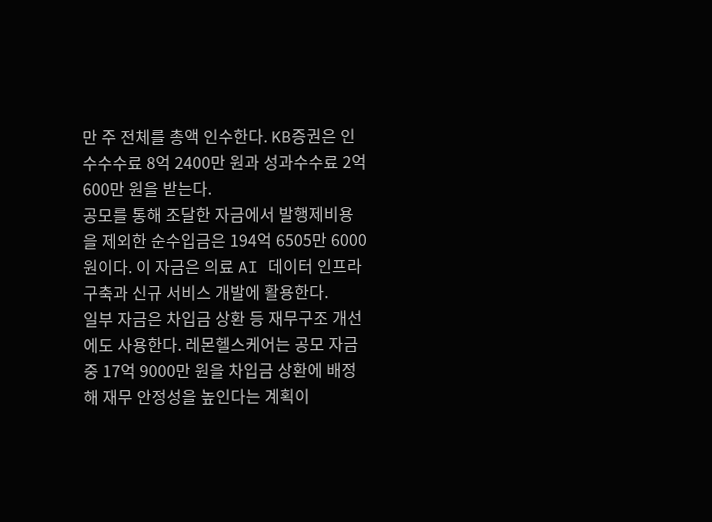만 주 전체를 총액 인수한다. KB증권은 인수수수료 8억 2400만 원과 성과수수료 2억 600만 원을 받는다.
공모를 통해 조달한 자금에서 발행제비용을 제외한 순수입금은 194억 6505만 6000원이다. 이 자금은 의료 AI 데이터 인프라 구축과 신규 서비스 개발에 활용한다.
일부 자금은 차입금 상환 등 재무구조 개선에도 사용한다. 레몬헬스케어는 공모 자금 중 17억 9000만 원을 차입금 상환에 배정해 재무 안정성을 높인다는 계획이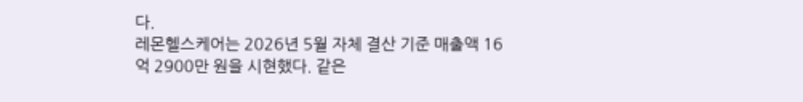다.
레몬헬스케어는 2026년 5월 자체 결산 기준 매출액 16억 2900만 원을 시현했다. 같은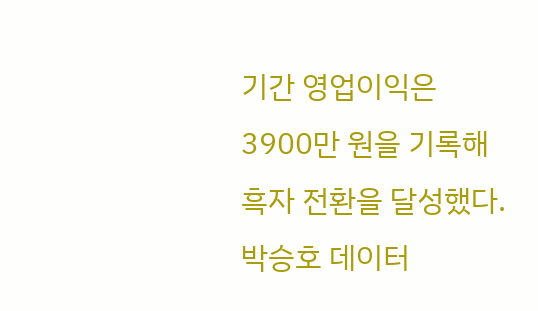기간 영업이익은 3900만 원을 기록해 흑자 전환을 달성했다.
박승호 데이터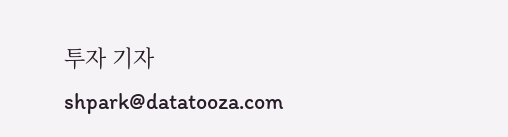투자 기자 shpark@datatooza.com